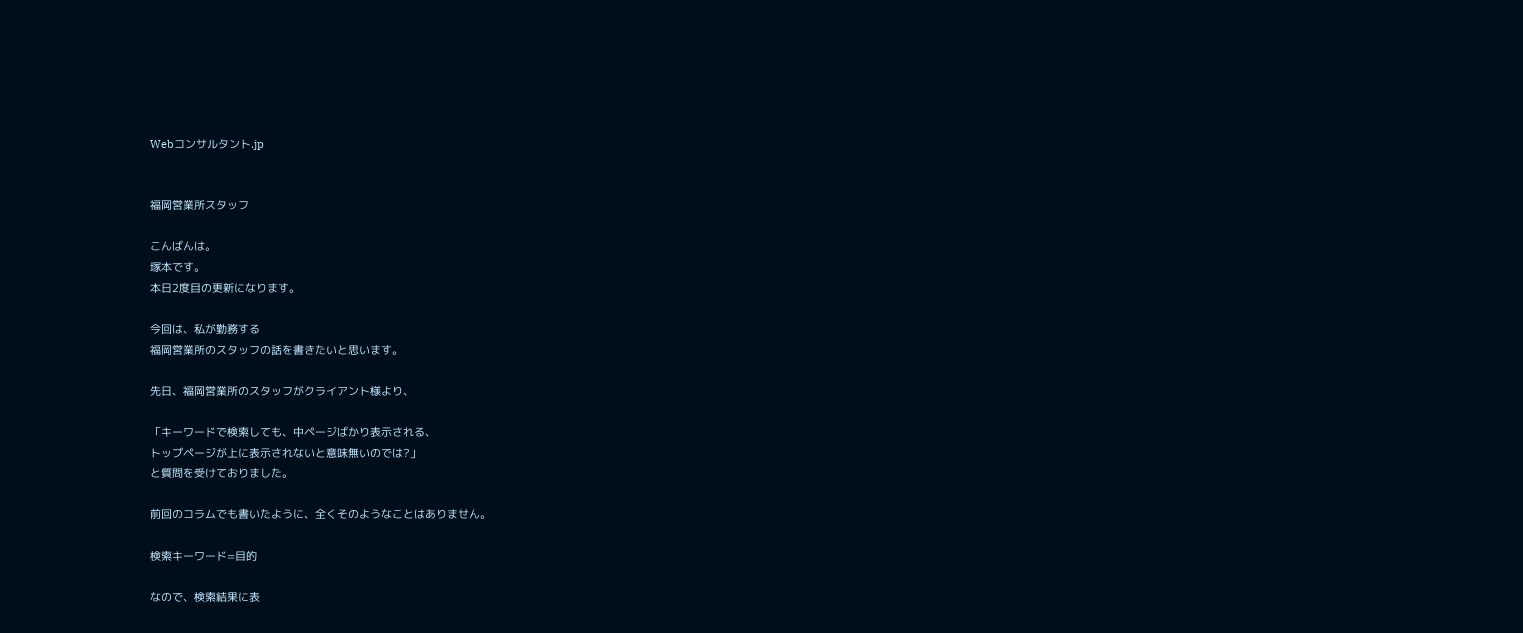Webコンサルタント.jp


福岡営業所スタッフ

こんばんは。
塚本です。
本日2度目の更新になります。

今回は、私が勤務する
福岡営業所のスタッフの話を書きたいと思います。

先日、福岡営業所のスタッフがクライアント様より、

「キーワードで検索しても、中ページばかり表示される、
トップページが上に表示されないと意味無いのでは?」
と質問を受けておりました。

前回のコラムでも書いたように、全くそのようなことはありません。

検索キーワード=目的

なので、検索結果に表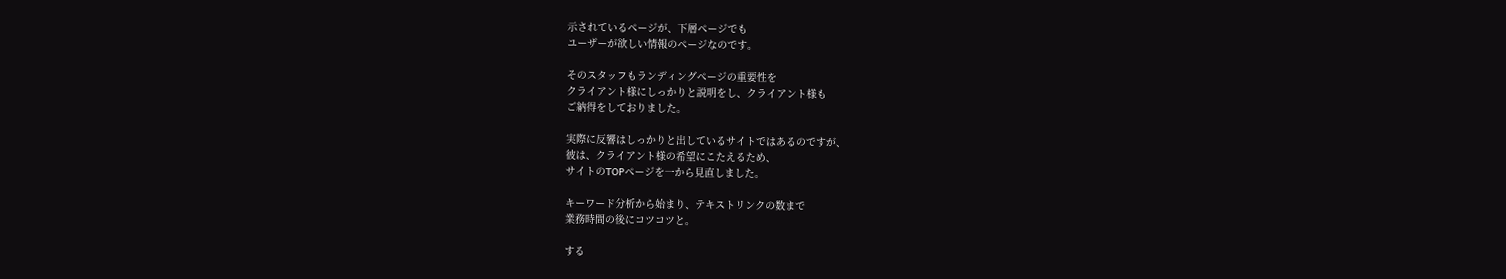示されているページが、下層ページでも
ユーザーが欲しい情報のページなのです。

そのスタッフもランディングページの重要性を
クライアント様にしっかりと説明をし、クライアント様も
ご納得をしておりました。

実際に反響はしっかりと出しているサイトではあるのですが、
彼は、クライアント様の希望にこたえるため、
サイトのTOPページを一から見直しました。

キーワード分析から始まり、テキストリンクの数まで
業務時間の後にコツコツと。

する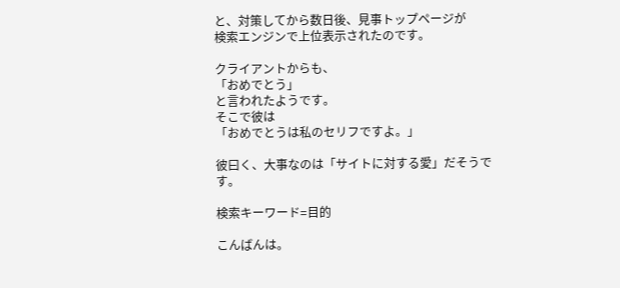と、対策してから数日後、見事トップページが
検索エンジンで上位表示されたのです。

クライアントからも、
「おめでとう」
と言われたようです。
そこで彼は
「おめでとうは私のセリフですよ。」

彼曰く、大事なのは「サイトに対する愛」だそうです。

検索キーワード=目的

こんばんは。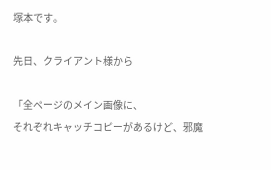塚本です。

先日、クライアント様から

「全ページのメイン画像に、
それぞれキャッチコピーがあるけど、邪魔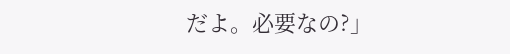だよ。必要なの?」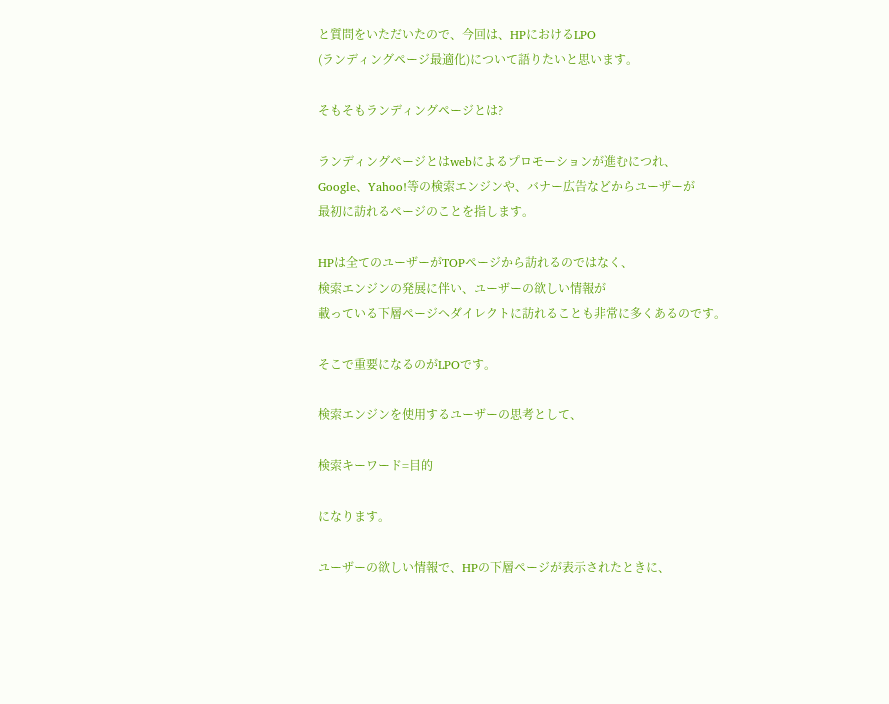と質問をいただいたので、今回は、HPにおけるLPO
(ランディングページ最適化)について語りたいと思います。

そもそもランディングページとは?

ランディングページとはwebによるプロモーションが進むにつれ、
Google、Yahoo!等の検索エンジンや、バナー広告などからユーザーが
最初に訪れるページのことを指します。

HPは全てのユーザーがTOPページから訪れるのではなく、
検索エンジンの発展に伴い、ユーザーの欲しい情報が
載っている下層ページへダイレクトに訪れることも非常に多くあるのです。

そこで重要になるのがLPOです。

検索エンジンを使用するユーザーの思考として、

検索キーワード=目的

になります。

ユーザーの欲しい情報で、HPの下層ページが表示されたときに、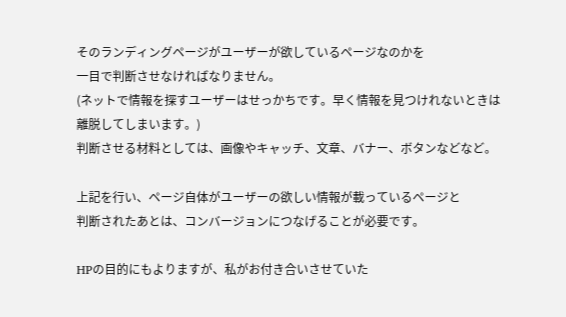そのランディングページがユーザーが欲しているページなのかを
一目で判断させなければなりません。
(ネットで情報を探すユーザーはせっかちです。早く情報を見つけれないときは
離脱してしまいます。)
判断させる材料としては、画像やキャッチ、文章、バナー、ボタンなどなど。

上記を行い、ページ自体がユーザーの欲しい情報が載っているページと
判断されたあとは、コンバージョンにつなげることが必要です。

HPの目的にもよりますが、私がお付き合いさせていた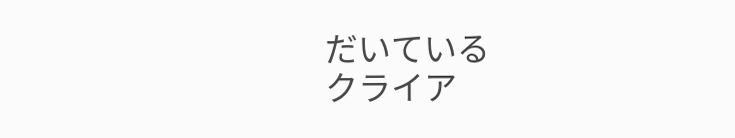だいている
クライア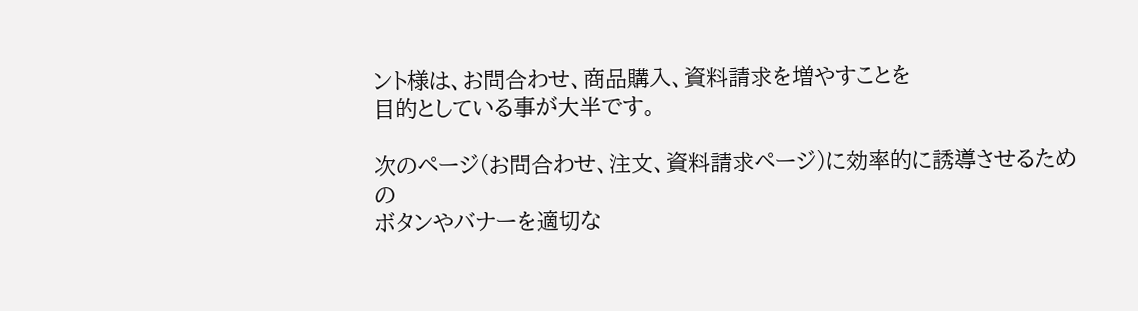ント様は、お問合わせ、商品購入、資料請求を増やすことを
目的としている事が大半です。

次のページ(お問合わせ、注文、資料請求ページ)に効率的に誘導させるための
ボタンやバナーを適切な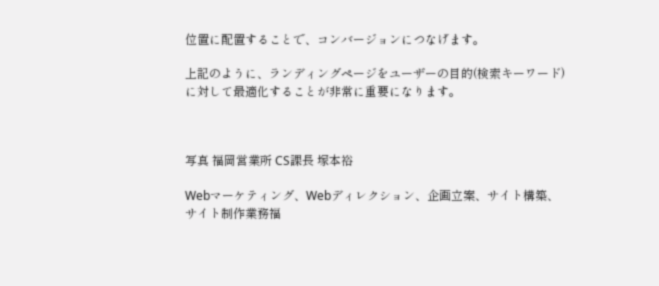位置に配置することで、コンバージョンにつなげます。

上記のように、ランディングページをユーザーの目的(検索キーワード)
に対して最適化することが非常に重要になります。



写真 福岡営業所 CS課長 塚本裕

Webマーケティング、Webディレクション、企画立案、サイト構築、サイト制作業務福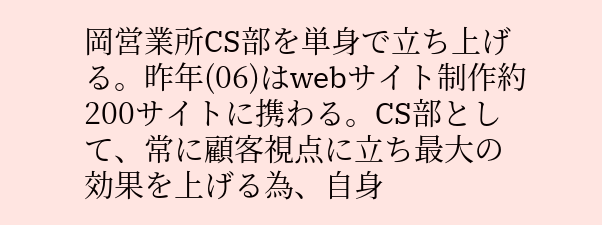岡営業所CS部を単身で立ち上げる。昨年(06)はwebサイト制作約200サイトに携わる。CS部として、常に顧客視点に立ち最大の効果を上げる為、自身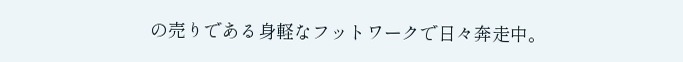の売りである身軽なフットワークで日々奔走中。